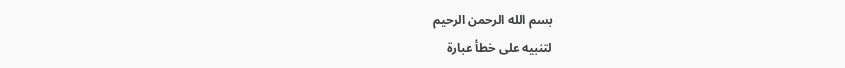بسم الله الرحمن الرحيم
لتنبيه على خطأ عبارة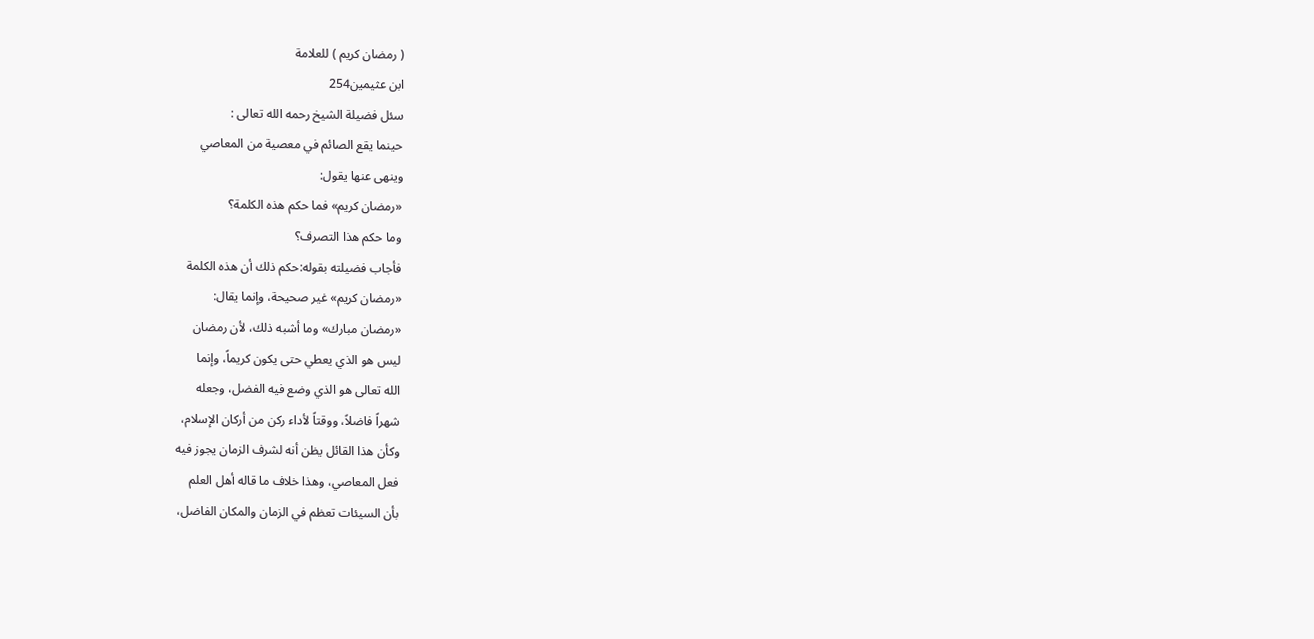( رمضان كريم ) للعلامة
ابن عثيمين254
سئل فضيلة الشيخ رحمه الله تعالى :
حينما يقع الصائم في معصية من المعاصي
وينهى عنها يقول:
«رمضان كريم» فما حكم هذه الكلمة؟
وما حكم هذا التصرف؟
فأجاب فضيلته بقوله:حكم ذلك أن هذه الكلمة
«رمضان كريم» غير صحيحة، وإنما يقال:
«رمضان مبارك» وما أشبه ذلك، لأن رمضان
ليس هو الذي يعطي حتى يكون كريماً، وإنما
الله تعالى هو الذي وضع فيه الفضل، وجعله
شهراً فاضلاً، ووقتاً لأداء ركن من أركان الإسلام،
وكأن هذا القائل يظن أنه لشرف الزمان يجوز فيه
فعل المعاصي، وهذا خلاف ما قاله أهل العلم
بأن السيئات تعظم في الزمان والمكان الفاضل،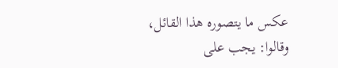عكس ما يتصوره هذا القائل، وقالوا: يجب على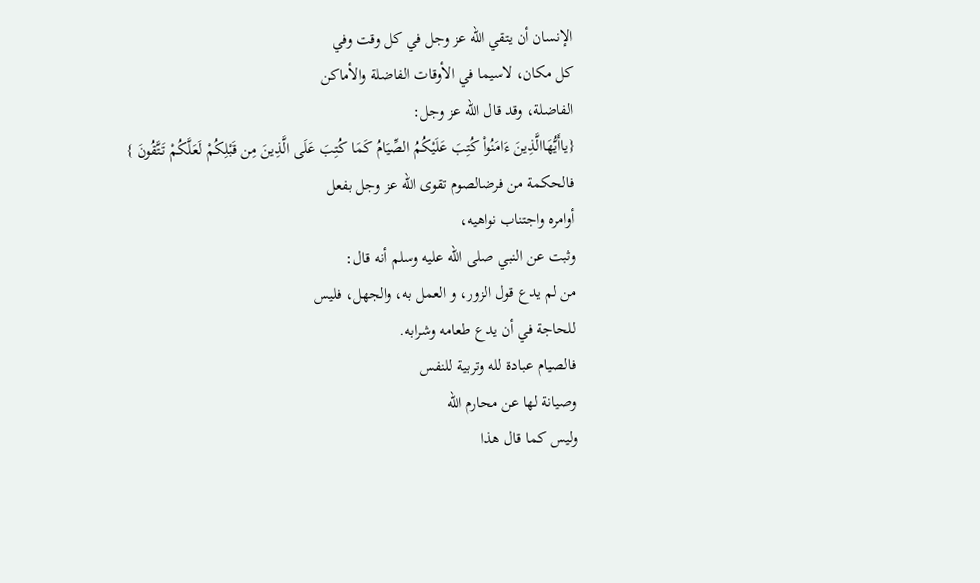الإنسان أن يتقي الله عز وجل في كل وقت وفي
كل مكان، لاسيما في الأوقات الفاضلة والأماكن
الفاضلة، وقد قال الله عز وجل:
{ياأَيُّهَاالَّذِينَ ءَامَنُواْ كُتِبَ عَلَيْكُمُ الصِّيَامُ كَمَا كُتِبَ عَلَى الَّذِينَ مِن قَبْلِكُمْ لَعَلَّكُمْ تَتَّقُونَ }
فالحكمة من فرضالصوم تقوى الله عز وجل بفعل
أوامره واجتناب نواهيه،
وثبت عن النبي صلى الله عليه وسلم أنه قال:
من لم يدع قول الزور، و العمل به، والجهل، فليس
للحاجة في أن يدع طعامه وشرابه.
فالصيام عبادة لله وتربية للنفس
وصيانة لها عن محارم الله
وليس كما قال هذا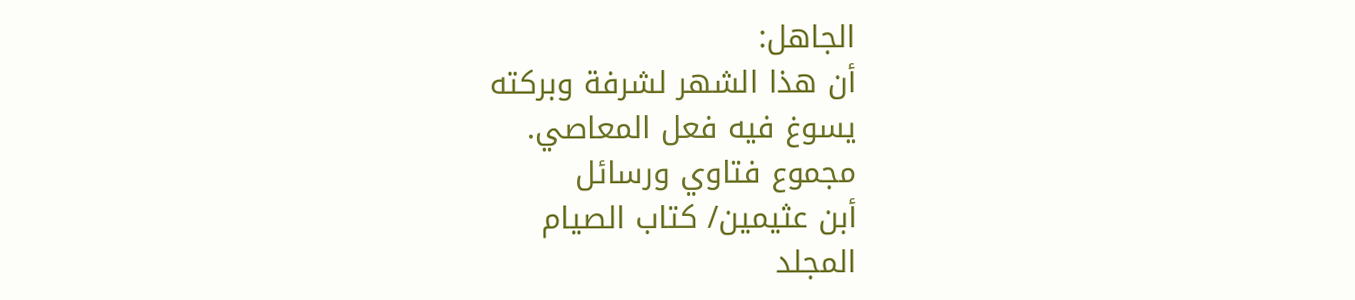الجاهل:
أن هذا الشهر لشرفة وبركته
يسوغ فيه فعل المعاصي.
مجموع فتاوي ورسائل
أبن عثيمين/ كتاب الصيام
المجلد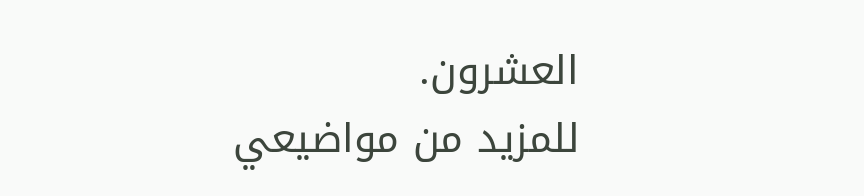العشرون.
للمزيد من مواضيعي